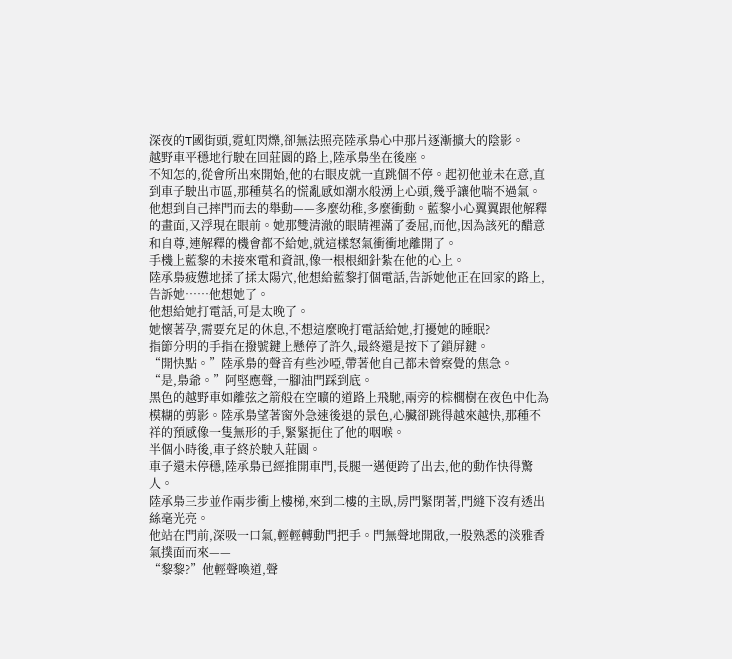深夜的T國街頭,霓虹閃爍,卻無法照亮陸承梟心中那片逐漸擴大的陰影。
越野車平穩地行駛在回莊園的路上,陸承梟坐在後座。
不知怎的,從會所出來開始,他的右眼皮就一直跳個不停。起初他並未在意,直到車子駛出市區,那種莫名的慌亂感如潮水般湧上心頭,幾乎讓他喘不過氣。
他想到自己摔門而去的舉動——多麼幼稚,多麼衝動。藍黎小心翼翼跟他解釋的畫面,又浮現在眼前。她那雙清澈的眼睛裡滿了委屈,而他,因為該死的醋意和自尊,連解釋的機會都不給她,就這樣怒氣衝衝地離開了。
手機上藍黎的未接來電和資訊,像一根根細針紮在他的心上。
陸承梟疲憊地揉了揉太陽穴,他想給藍黎打個電話,告訴她他正在回家的路上,告訴她……他想她了。
他想給她打電話,可是太晚了。
她懷著孕,需要充足的休息,不想這麼晚打電話給她,打擾她的睡眠?
指節分明的手指在撥號鍵上懸停了許久,最終還是按下了鎖屏鍵。
“開快點。”陸承梟的聲音有些沙啞,帶著他自己都未曾察覺的焦急。
“是,梟爺。”阿堅應聲,一腳油門踩到底。
黑色的越野車如離弦之箭般在空曠的道路上飛馳,兩旁的棕櫚樹在夜色中化為模糊的剪影。陸承梟望著窗外急速後退的景色,心臟卻跳得越來越快,那種不祥的預感像一隻無形的手,緊緊扼住了他的咽喉。
半個小時後,車子終於駛入莊園。
車子還未停穩,陸承梟已經推開車門,長腿一邁便跨了出去,他的動作快得驚人。
陸承梟三步並作兩步衝上樓梯,來到二樓的主臥,房門緊閉著,門縫下沒有透出絲毫光亮。
他站在門前,深吸一口氣,輕輕轉動門把手。門無聲地開啟,一股熟悉的淡雅香氣撲面而來——
“黎黎?”他輕聲喚道,聲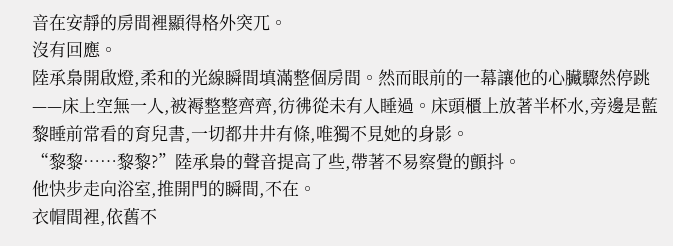音在安靜的房間裡顯得格外突兀。
沒有回應。
陸承梟開啟燈,柔和的光線瞬間填滿整個房間。然而眼前的一幕讓他的心臟驟然停跳——床上空無一人,被褥整整齊齊,彷彿從未有人睡過。床頭櫃上放著半杯水,旁邊是藍黎睡前常看的育兒書,一切都井井有條,唯獨不見她的身影。
“黎黎……黎黎?”陸承梟的聲音提高了些,帶著不易察覺的顫抖。
他快步走向浴室,推開門的瞬間,不在。
衣帽間裡,依舊不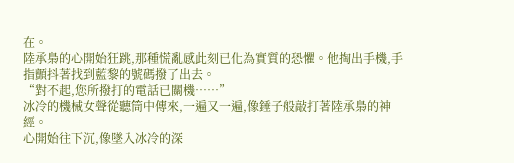在。
陸承梟的心開始狂跳,那種慌亂感此刻已化為實質的恐懼。他掏出手機,手指顫抖著找到藍黎的號碼撥了出去。
“對不起,您所撥打的電話已關機……”
冰冷的機械女聲從聽筒中傳來,一遍又一遍,像錘子般敲打著陸承梟的神經。
心開始往下沉,像墜入冰冷的深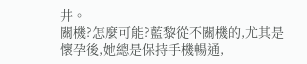井。
關機?怎麼可能?藍黎從不關機的,尤其是懷孕後,她總是保持手機暢通,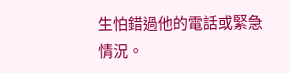生怕錯過他的電話或緊急情況。